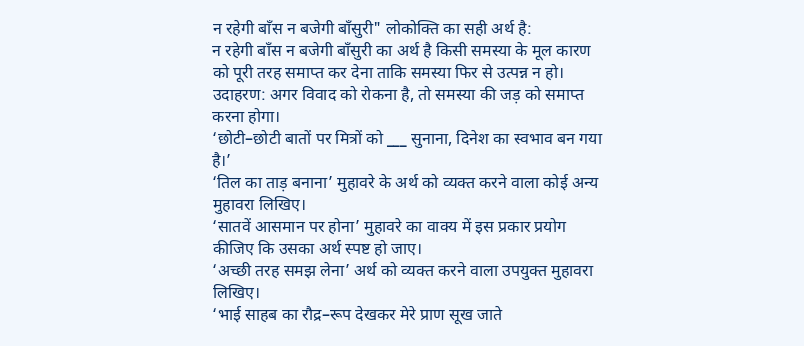न रहेगी बाँस न बजेगी बाँसुरी" लोकोक्ति का सही अर्थ है:
न रहेगी बाँस न बजेगी बाँसुरी का अर्थ है किसी समस्या के मूल कारण को पूरी तरह समाप्त कर देना ताकि समस्या फिर से उत्पन्न न हो। उदाहरण: अगर विवाद को रोकना है, तो समस्या की जड़ को समाप्त करना होगा।
‘छोटी–छोटी बातों पर मित्रों को ___ सुनाना, दिनेश का स्वभाव बन गया है।’
‘तिल का ताड़ बनाना’ मुहावरे के अर्थ को व्यक्त करने वाला कोई अन्य मुहावरा लिखिए।
‘सातवें आसमान पर होना’ मुहावरे का वाक्य में इस प्रकार प्रयोग कीजिए कि उसका अर्थ स्पष्ट हो जाए।
‘अच्छी तरह समझ लेना’ अर्थ को व्यक्त करने वाला उपयुक्त मुहावरा लिखिए।
‘भाई साहब का रौद्र–रूप देखकर मेरे प्राण सूख जाते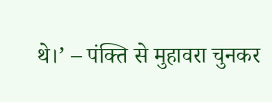थे।’ – पंक्ति से मुहावरा चुनकर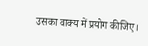उसका वाक्य में प्रयोग कीजिए।